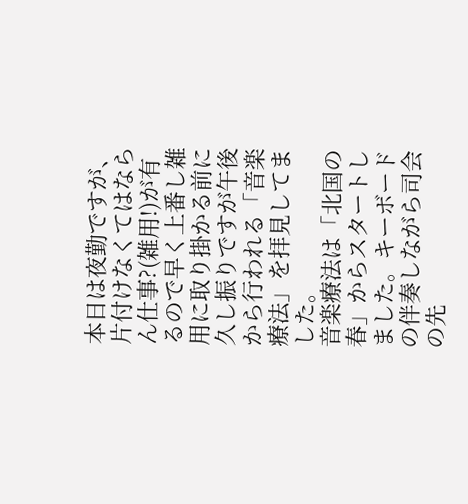本日は夜勤ですが、片付けなくてはならん仕事?(雑用!)が有るので早く上番し雑用に取り掛かる前に久し振りですが午後から行われる「音楽療法」を拝見してました。
音楽療法は「北国の春」からスタートしました。キーボードの伴奏しながら司会の先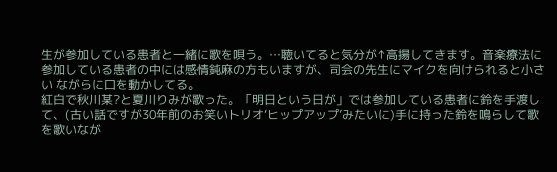生が参加している患者と一緒に歌を唄う。…聴いてると気分が↑高揚してきます。音楽療法に参加している患者の中には感情鈍麻の方もいますが、司会の先生にマイクを向けられると小さい ながらに口を動かしてる。
紅白で秋川某?と夏川りみが歌った。「明日という日が」では参加している患者に鈴を手渡して、(古い話ですが30年前のお笑いトリオ‘ヒップアップ’みたいに)手に持った鈴を鳴らして歌を歌いなが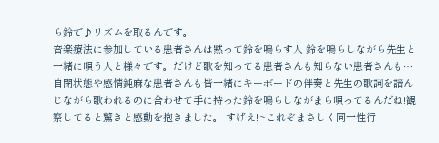ら鈴で♪リズムを取るんです。
音楽療法に参加している患者さんは黙って鈴を鳴らす人 鈴を鳴らしながら先生と一緒に唄う人と様々です。だけど歌を知ってる患者さんも知らない患者さんも…自閉状態や感情鈍麻な患者さんも皆一緒にキーボードの伴奏と先生の歌詞を諳んじながら歌われるのに合わせて手に持った鈴を鳴らしながまら唄ってるんだね!観察してると驚きと感動を抱きました。 すげえ!~これぞまさしく同一性行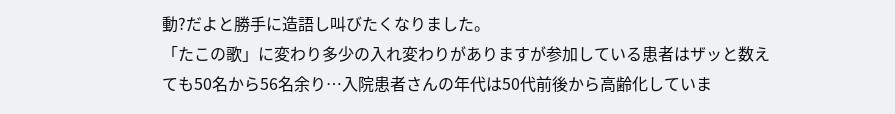動?だよと勝手に造語し叫びたくなりました。
「たこの歌」に変わり多少の入れ変わりがありますが参加している患者はザッと数えても50名から56名余り…入院患者さんの年代は50代前後から高齢化していま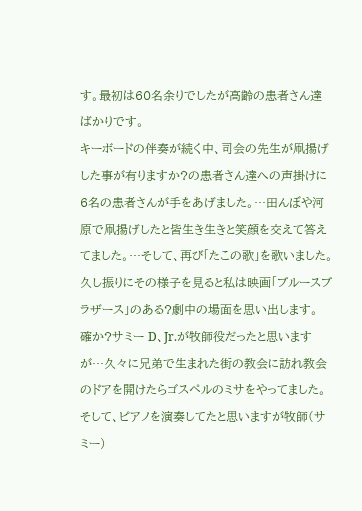す。最初は60名余りでしたが高齢の患者さん達ばかりです。
キーボードの伴奏が続く中、司会の先生が凧揚げした事が有りますか?の患者さん達への声掛けに6名の患者さんが手をあげました。…田んぼや河原で凧揚げしたと皆生き生きと笑顔を交えて答えてました。…そして、再び「たこの歌」を歌いました。久し振りにその様子を見ると私は映画「ブルースブラザース」のある?劇中の場面を思い出します。
確か?サミー D、Jr.が牧師役だったと思いますが…久々に兄弟で生まれた街の教会に訪れ教会のドアを開けたらゴスペルのミサをやってました。
そして、ピアノを演奏してたと思いますが牧師(サミー)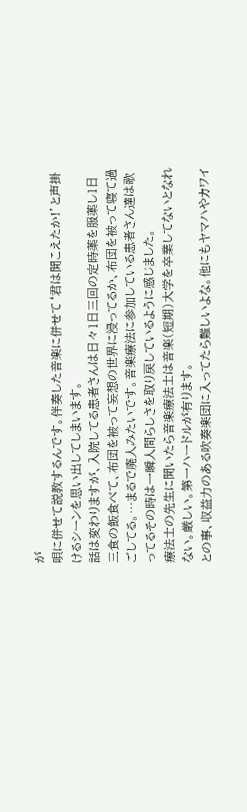が
唄に併せて説教するんです。伴奏した音楽に併せて‘君は聞こえたか!’と声掛けるシーンを思い出してしまいます。
話は変わりますが、入院してる患者さんは日々1日三回の定時薬を服薬し1日三食の飯食べて、布団を被って妄想の世界に浸ってるか、布団を被って寝て過ごしてる。…まるで廃人みたいです。音楽療法に参加している患者さん達は歌ってるその時は一瞬人間らしさを取り戻しているように感じました。
療法士の先生に聞いたら音楽療法士は音楽(短期)大学を卒業してないとなれない。厳しい。第一ハードルが有ります。
との事、収益力のある吹奏楽団に入ってたら難しいよな。他にもヤマハやカワイ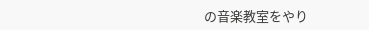の音楽教室をやり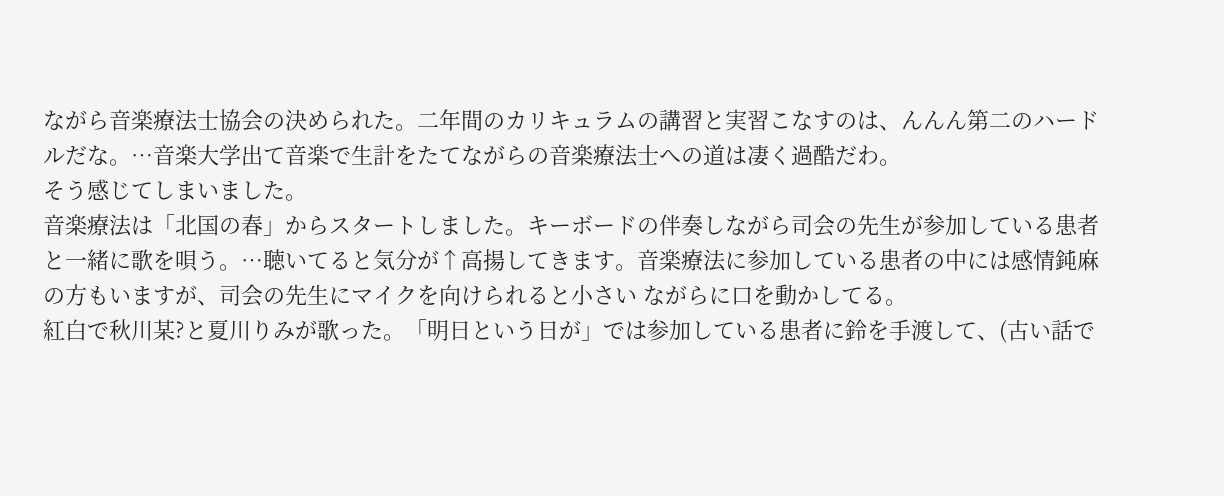ながら音楽療法士協会の決められた。二年間のカリキュラムの講習と実習こなすのは、んんん第二のハードルだな。…音楽大学出て音楽で生計をたてながらの音楽療法士への道は凄く過酷だわ。
そう感じてしまいました。
音楽療法は「北国の春」からスタートしました。キーボードの伴奏しながら司会の先生が参加している患者と一緒に歌を唄う。…聴いてると気分が↑高揚してきます。音楽療法に参加している患者の中には感情鈍麻の方もいますが、司会の先生にマイクを向けられると小さい ながらに口を動かしてる。
紅白で秋川某?と夏川りみが歌った。「明日という日が」では参加している患者に鈴を手渡して、(古い話で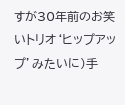すが30年前のお笑いトリオ‘ヒップアップ’みたいに)手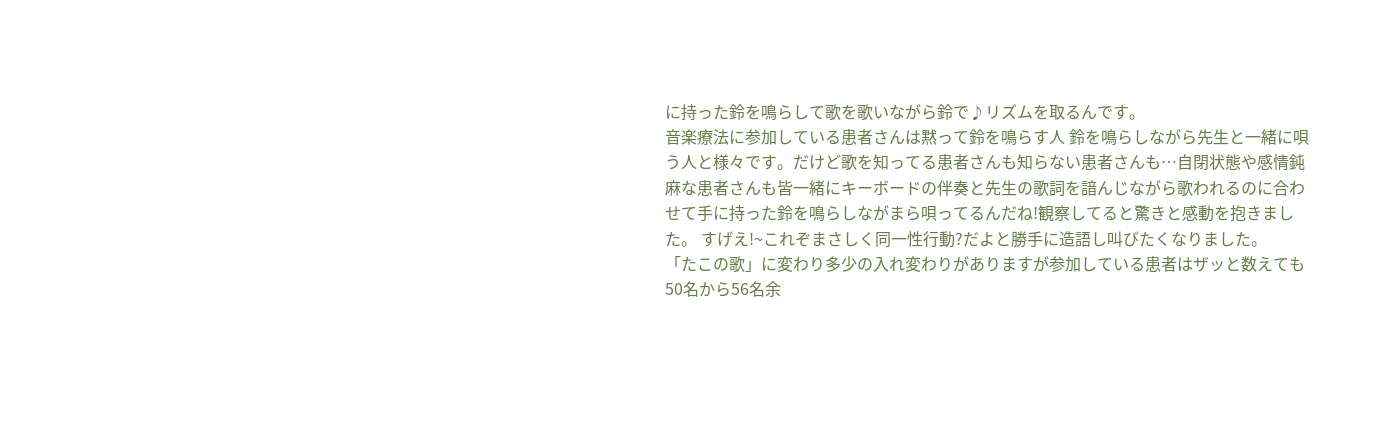に持った鈴を鳴らして歌を歌いながら鈴で♪リズムを取るんです。
音楽療法に参加している患者さんは黙って鈴を鳴らす人 鈴を鳴らしながら先生と一緒に唄う人と様々です。だけど歌を知ってる患者さんも知らない患者さんも…自閉状態や感情鈍麻な患者さんも皆一緒にキーボードの伴奏と先生の歌詞を諳んじながら歌われるのに合わせて手に持った鈴を鳴らしながまら唄ってるんだね!観察してると驚きと感動を抱きました。 すげえ!~これぞまさしく同一性行動?だよと勝手に造語し叫びたくなりました。
「たこの歌」に変わり多少の入れ変わりがありますが参加している患者はザッと数えても50名から56名余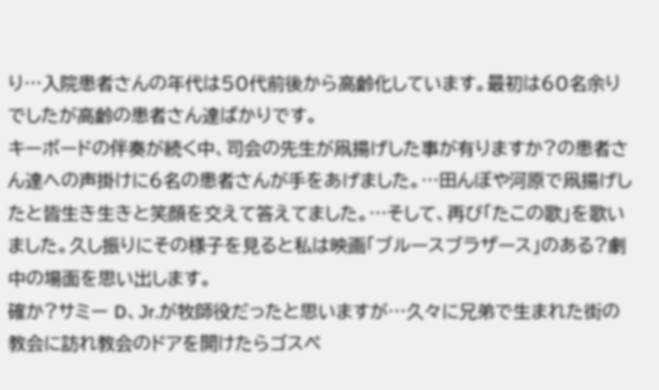り…入院患者さんの年代は50代前後から高齢化しています。最初は60名余りでしたが高齢の患者さん達ばかりです。
キーボードの伴奏が続く中、司会の先生が凧揚げした事が有りますか?の患者さん達への声掛けに6名の患者さんが手をあげました。…田んぼや河原で凧揚げしたと皆生き生きと笑顔を交えて答えてました。…そして、再び「たこの歌」を歌いました。久し振りにその様子を見ると私は映画「ブルースブラザース」のある?劇中の場面を思い出します。
確か?サミー D、Jr.が牧師役だったと思いますが…久々に兄弟で生まれた街の教会に訪れ教会のドアを開けたらゴスペ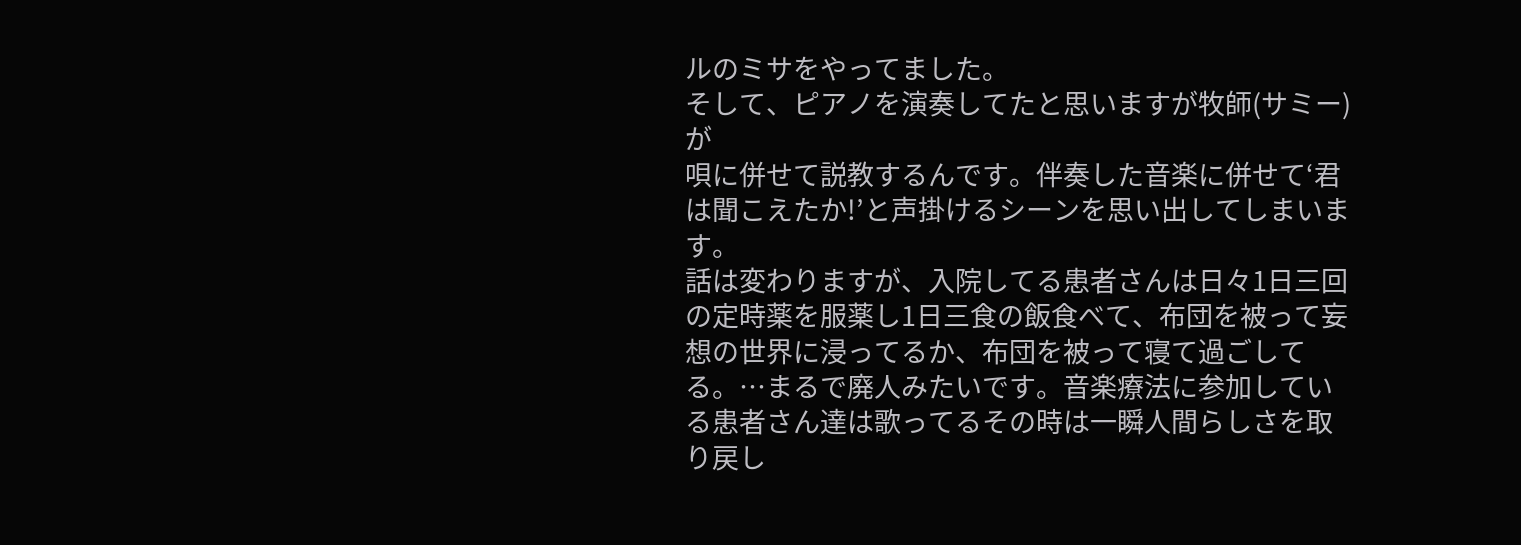ルのミサをやってました。
そして、ピアノを演奏してたと思いますが牧師(サミー)が
唄に併せて説教するんです。伴奏した音楽に併せて‘君は聞こえたか!’と声掛けるシーンを思い出してしまいます。
話は変わりますが、入院してる患者さんは日々1日三回の定時薬を服薬し1日三食の飯食べて、布団を被って妄想の世界に浸ってるか、布団を被って寝て過ごしてる。…まるで廃人みたいです。音楽療法に参加している患者さん達は歌ってるその時は一瞬人間らしさを取り戻し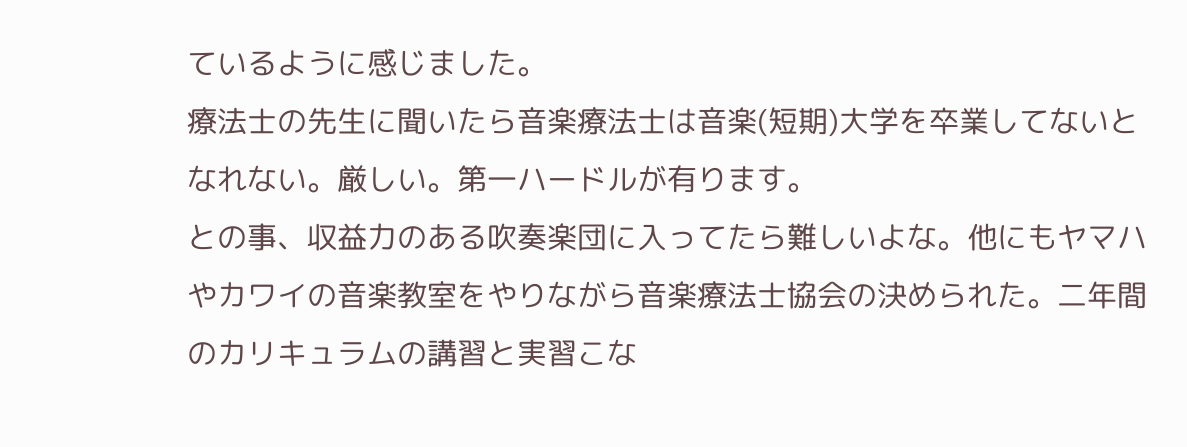ているように感じました。
療法士の先生に聞いたら音楽療法士は音楽(短期)大学を卒業してないとなれない。厳しい。第一ハードルが有ります。
との事、収益力のある吹奏楽団に入ってたら難しいよな。他にもヤマハやカワイの音楽教室をやりながら音楽療法士協会の決められた。二年間のカリキュラムの講習と実習こな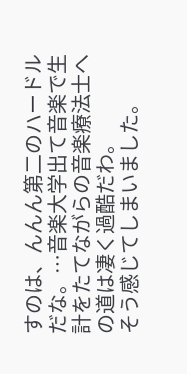すのは、んんん第二のハードルだな。…音楽大学出て音楽で生計をたてながらの音楽療法士への道は凄く過酷だわ。
そう感じてしまいました。